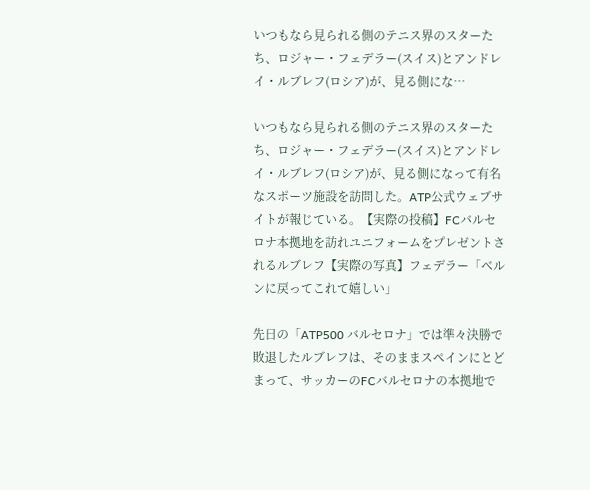いつもなら見られる側のテニス界のスターたち、ロジャー・フェデラー(スイス)とアンドレイ・ルブレフ(ロシア)が、見る側にな…

いつもなら見られる側のテニス界のスターたち、ロジャー・フェデラー(スイス)とアンドレイ・ルブレフ(ロシア)が、見る側になって有名なスポーツ施設を訪問した。ATP公式ウェブサイトが報じている。【実際の投稿】FCバルセロナ本拠地を訪れユニフォームをプレゼントされるルブレフ【実際の写真】フェデラー「ベルンに戻ってこれて嬉しい」

先日の「ATP500 バルセロナ」では準々決勝で敗退したルブレフは、そのままスペインにとどまって、サッカーのFCバルセロナの本拠地で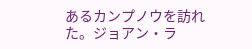あるカンプノウを訪れた。ジョアン・ラ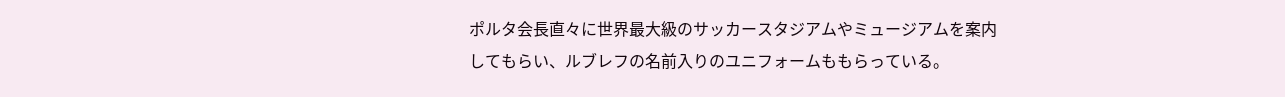ポルタ会長直々に世界最大級のサッカースタジアムやミュージアムを案内してもらい、ルブレフの名前入りのユニフォームももらっている。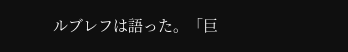ルブレフは語った。「巨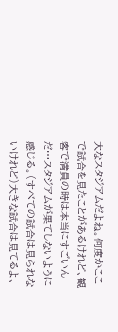大なスタジアムだよね。何度かここで試合を見たことがあるけれど、観客で満員の時は本当にすごいんだ…スタジアムが果てしないように感じる。(すべての試合は見られないけれど)大きな試合は見てるよ、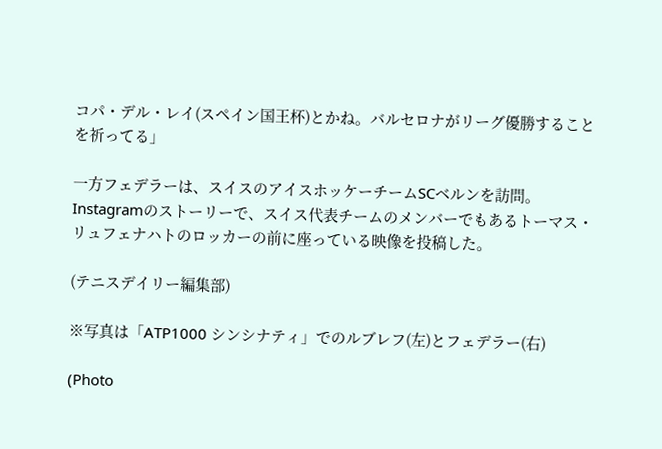コパ・デル・レイ(スペイン国王杯)とかね。バルセロナがリーグ優勝することを祈ってる」

一方フェデラーは、スイスのアイスホッケーチームSCベルンを訪問。Instagramのストーリーで、スイス代表チームのメンバーでもあるトーマス・リュフェナハトのロッカーの前に座っている映像を投稿した。

(テニスデイリー編集部)

※写真は「ATP1000 シンシナティ」でのルブレフ(左)とフェデラー(右)

(Photo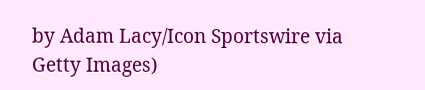by Adam Lacy/Icon Sportswire via Getty Images)